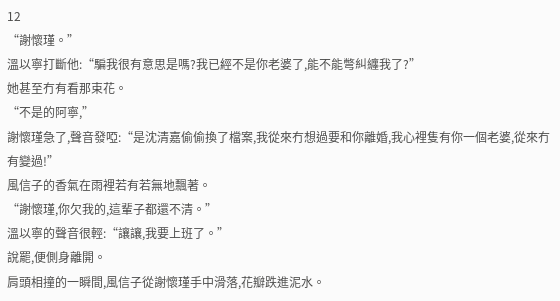12
“謝懷瑾。”
溫以寧打斷他:“騙我很有意思是嗎?我已經不是你老婆了,能不能彆糾纏我了?”
她甚至冇有看那束花。
“不是的阿寧,”
謝懷瑾急了,聲音發啞:“是沈清嘉偷偷換了檔案,我從來冇想過要和你離婚,我心裡隻有你一個老婆,從來冇有變過!”
風信子的香氣在雨裡若有若無地飄著。
“謝懷瑾,你欠我的,這輩子都還不清。”
溫以寧的聲音很輕:“讓讓,我要上班了。”
說罷,便側身離開。
肩頭相撞的一瞬間,風信子從謝懷瑾手中滑落,花瓣跌進泥水。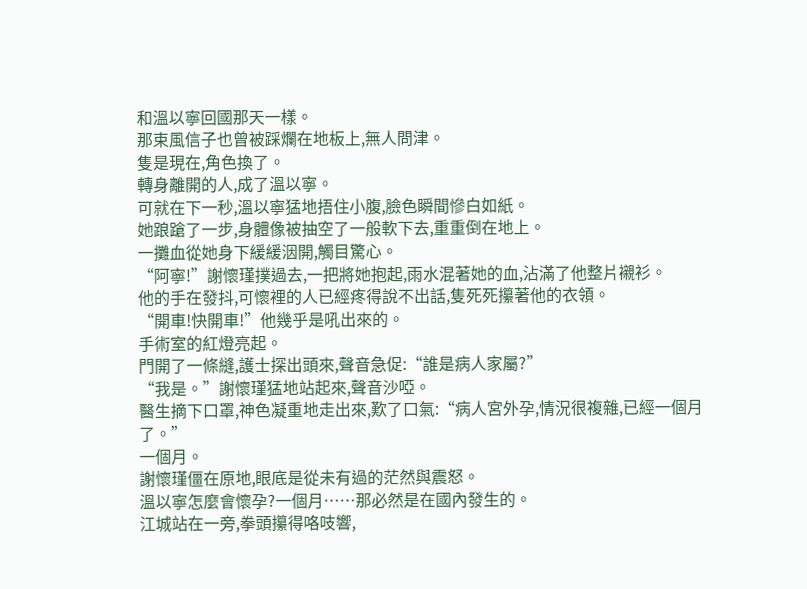和溫以寧回國那天一樣。
那束風信子也曾被踩爛在地板上,無人問津。
隻是現在,角色換了。
轉身離開的人,成了溫以寧。
可就在下一秒,溫以寧猛地捂住小腹,臉色瞬間慘白如紙。
她踉蹌了一步,身體像被抽空了一般軟下去,重重倒在地上。
一攤血從她身下緩緩洇開,觸目驚心。
“阿寧!”謝懷瑾撲過去,一把將她抱起,雨水混著她的血,沾滿了他整片襯衫。
他的手在發抖,可懷裡的人已經疼得說不出話,隻死死攥著他的衣領。
“開車!快開車!”他幾乎是吼出來的。
手術室的紅燈亮起。
門開了一條縫,護士探出頭來,聲音急促:“誰是病人家屬?”
“我是。”謝懷瑾猛地站起來,聲音沙啞。
醫生摘下口罩,神色凝重地走出來,歎了口氣:“病人宮外孕,情況很複雜,已經一個月了。”
一個月。
謝懷瑾僵在原地,眼底是從未有過的茫然與震怒。
溫以寧怎麼會懷孕?一個月……那必然是在國內發生的。
江城站在一旁,拳頭攥得咯吱響,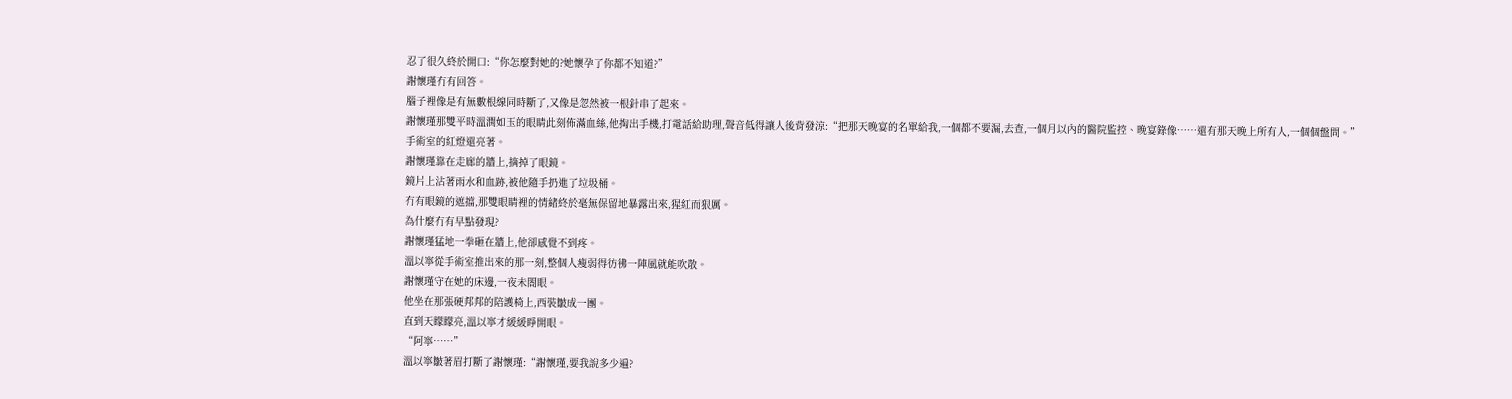忍了很久終於開口:“你怎麼對她的?她懷孕了你都不知道?”
謝懷瑾冇有回答。
腦子裡像是有無數根線同時斷了,又像是忽然被一根針串了起來。
謝懷瑾那雙平時溫潤如玉的眼睛此刻佈滿血絲,他掏出手機,打電話給助理,聲音低得讓人後背發涼:“把那天晚宴的名單給我,一個都不要漏,去查,一個月以內的醫院監控、晚宴錄像……還有那天晚上所有人,一個個盤問。”
手術室的紅燈還亮著。
謝懷瑾靠在走廊的牆上,摘掉了眼鏡。
鏡片上沾著雨水和血跡,被他隨手扔進了垃圾桶。
冇有眼鏡的遮擋,那雙眼睛裡的情緒終於毫無保留地暴露出來,猩紅而狠厲。
為什麼冇有早點發現?
謝懷瑾猛地一拳砸在牆上,他卻感覺不到疼。
溫以寧從手術室推出來的那一刻,整個人瘦弱得彷彿一陣風就能吹散。
謝懷瑾守在她的床邊,一夜未閤眼。
他坐在那張硬邦邦的陪護椅上,西裝皺成一團。
直到天矇矇亮,溫以寧才緩緩睜開眼。
“阿寧……”
溫以寧皺著眉打斷了謝懷瑾:“謝懷瑾,要我說多少遍?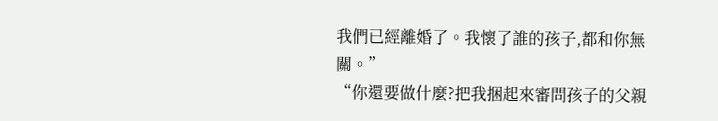我們已經離婚了。我懷了誰的孩子,都和你無關。”
“你還要做什麼?把我捆起來審問孩子的父親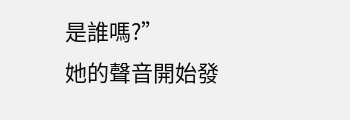是誰嗎?”
她的聲音開始發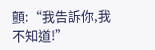顫:“我告訴你,我不知道!”